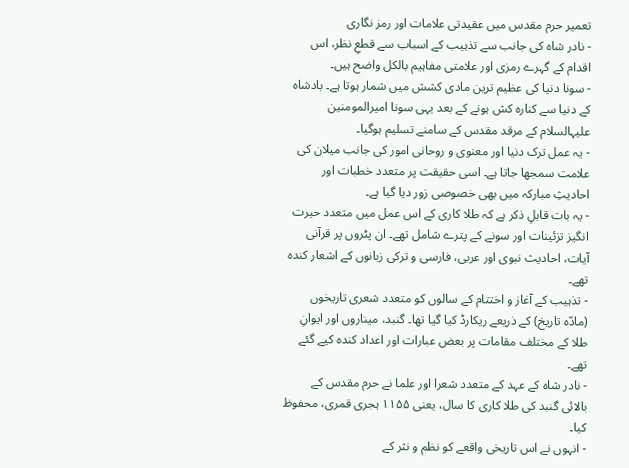تعمیر حرم مقدس میں عقیدتی علامات اور رمز نگاری
- نادر شاہ کی جانب سے تذہیب کے اسباب سے قطعِ نظر، اس اقدام کے گہرے رمزی اور علامتی مفاہیم بالکل واضح ہیں۔
- سونا دنیا کی عظیم ترین مادی کشش میں شمار ہوتا ہے۔ بادشاہ کے دنیا سے کنارہ کش ہونے کے بعد یہی سونا امیرالمومنین علیہالسلام کے مرقد مقدس کے سامنے تسلیم ہوگیا۔
- یہ عمل ترک دنیا اور معنوی و روحانی امور کی جانب میلان کی علامت سمجھا جاتا ہے۔ اسی حقیقت پر متعدد خطبات اور احادیثِ مبارکہ میں بھی خصوصی زور دیا گیا ہے۔
- یہ بات قابلِ ذکر ہے کہ طلا کاری کے اس عمل میں متعدد حیرت انگیز تزئینات اور سونے کے پترے شامل تھے۔ ان پٹروں پر قرآنی آیات، احادیث نبوی اور عربی، فارسی و ترکی زبانوں کے اشعار کندہ تھے۔
- تذہیب کے آغاز و اختتام کے سالوں کو متعدد شعری تاریخوں (مادّہ تاریخ) کے ذریعے ریکارڈ کیا گیا تھا۔ گنبد، میناروں اور ایوانِ طلا کے مختلف مقامات پر بعض عبارات اور اعداد کندہ کیے گئے تھے۔
- نادر شاہ کے عہد کے متعدد شعرا اور علما نے حرم مقدس کے بالائی گنبد کی طلا کاری کا سال، یعنی ۱۱۵۵ ہجری قمری، محفوظ کیا۔
- انہوں نے اس تاریخی واقعے کو نظم و نثر کے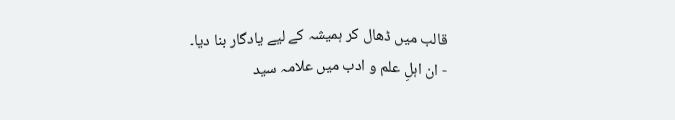قالب میں ڈھال کر ہمیشہ کے لیے یادگار بنا دیا۔
- ان اہلِ علم و ادب میں علامہ سید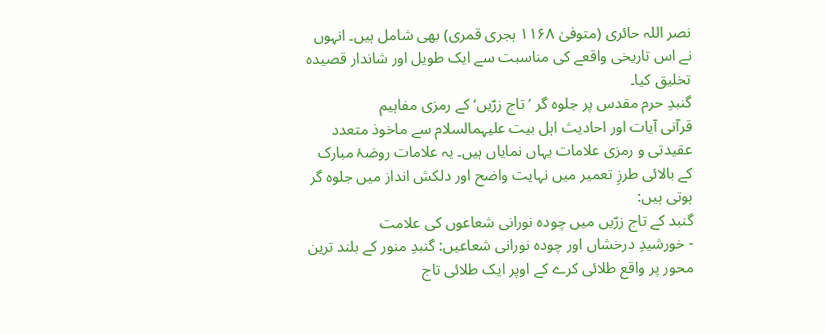نصر اللہ حائری (متوفیٰ ۱۱۶۸ ہجری قمری) بھی شامل ہیں۔ انہوں نے اس تاریخی واقعے کی مناسبت سے ایک طویل اور شاندار قصیدہ تخلیق کیا۔
گنبدِ حرم مقدس پر جلوہ گر ’تاج زرّیں‘ کے رمزی مفاہیم
قرآنی آیات اور احادیث اہل بیت علیہمالسلام سے ماخوذ متعدد عقیدتی و رمزی علامات یہاں نمایاں ہیں۔ یہ علامات روضۂ مبارک کے بالائی طرزِ تعمیر میں نہایت واضح اور دلکش انداز میں جلوہ گر ہوتی ہیں:
گنبد کے تاج زرّیں میں چودہ نورانی شعاعوں کی علامت
- خورشیدِ درخشاں اور چودہ نورانی شعاعیں: گنبدِ منور کے بلند ترین محور پر واقع طلائی کرے کے اوپر ایک طلائی تاج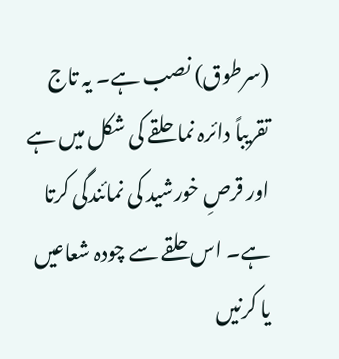(سرطوق) نصب ہے۔ یہ تاج تقریباً دائرہ نما حلقے کی شکل میں ہے اور قرصِ خورشید کی نمائندگی کرتا ہے۔ اس حلقے سے چودہ شعاعیں یا کرنیں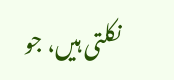نکلتی ہیں، جو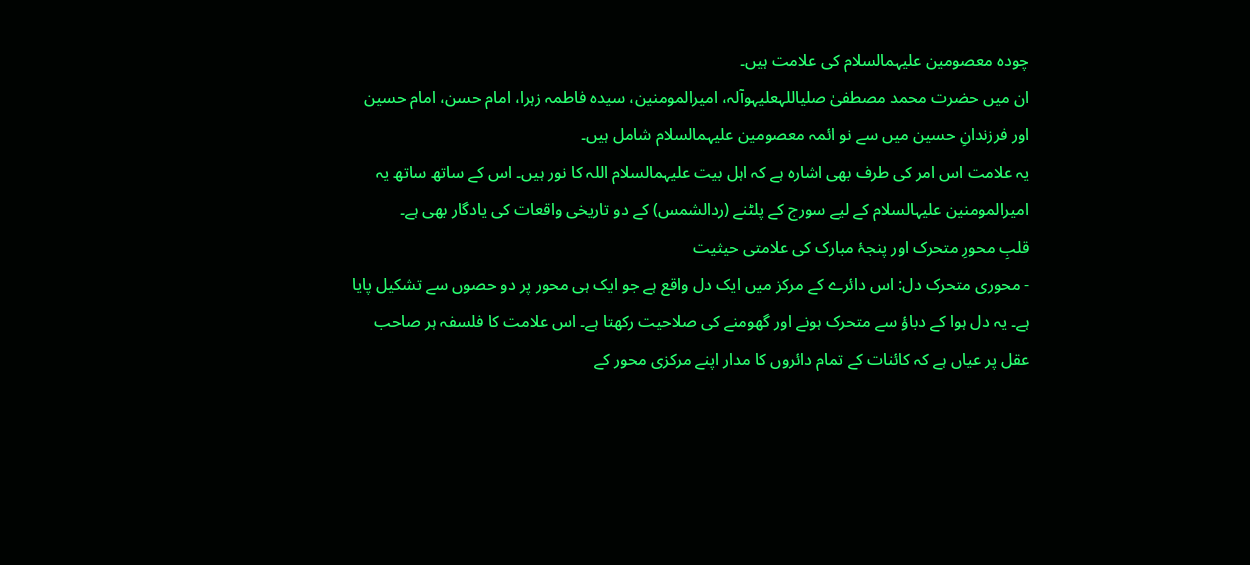چودہ معصومین علیہمالسلام کی علامت ہیں۔
ان میں حضرت محمد مصطفیٰ صلیاللہعلیہوآلہ، امیرالمومنین، سیدہ فاطمہ زہرا، امام حسن، امام حسین اور فرزندانِ حسین میں سے نو ائمہ معصومین علیہمالسلام شامل ہیں۔
یہ علامت اس امر کی طرف بھی اشارہ ہے کہ اہل بیت علیہمالسلام اللہ کا نور ہیں۔ اس کے ساتھ ساتھ یہ امیرالمومنین علیہالسلام کے لیے سورج کے پلٹنے (ردالشمس) کے دو تاریخی واقعات کی یادگار بھی ہے۔
قلبِ محورِ متحرک اور پنجۂ مبارک کی علامتی حیثیت
- محوری متحرک دل: اس دائرے کے مرکز میں ایک دل واقع ہے جو ایک ہی محور پر دو حصوں سے تشکیل پایا ہے۔ یہ دل ہوا کے دباؤ سے متحرک ہونے اور گھومنے کی صلاحیت رکھتا ہے۔ اس علامت کا فلسفہ ہر صاحب عقل پر عیاں ہے کہ کائنات کے تمام دائروں کا مدار اپنے مرکزی محور کے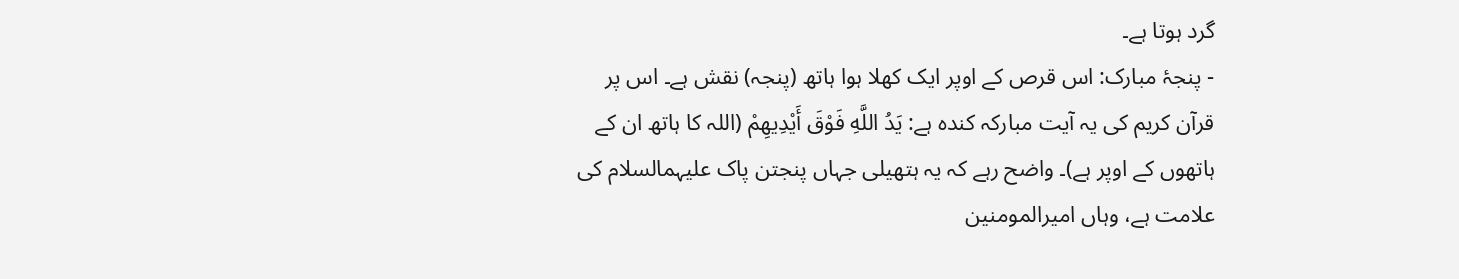گرد ہوتا ہے۔
- پنجۂ مبارک: اس قرص کے اوپر ایک کھلا ہوا ہاتھ (پنجہ) نقش ہے۔ اس پر قرآن کریم کی یہ آیت مبارکہ کندہ ہے: يَدُ اللَّهِ فَوْقَ أَيْدِيهِمْ (اللہ کا ہاتھ ان کے ہاتھوں کے اوپر ہے)۔ واضح رہے کہ یہ ہتھیلی جہاں پنجتن پاک علیہمالسلام کی علامت ہے، وہاں امیرالمومنین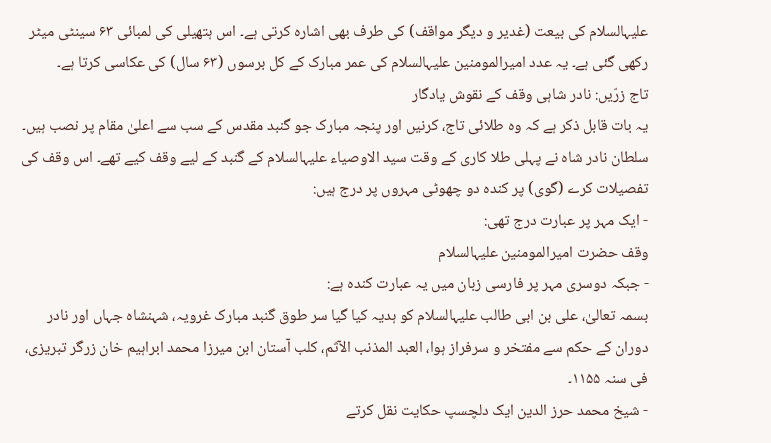علیہالسلام کی بیعت (غدیر و دیگر مواقف) کی طرف بھی اشارہ کرتی ہے۔ اس ہتھیلی کی لمبائی ۶۳ سینٹی میٹر رکھی گئی ہے۔ یہ عدد امیرالمومنین علیہالسلام کی عمر مبارک کے کل برسوں (۶۳ سال) کی عکاسی کرتا ہے۔
تاج زرّیں: نادر شاہی وقف کے نقوش یادگار
یہ بات قابل ذکر ہے کہ وہ طلائی تاج، کرنیں اور پنجہ مبارک جو گنبد مقدس کے سب سے اعلیٰ مقام پر نصب ہیں۔ سلطان نادر شاہ نے پہلی طلا کاری کے وقت سید الاوصیاء علیہالسلام کے گنبد کے لیے وقف کیے تھے۔ اس وقف کی تفصیلات کرے (گوی) پر کندہ دو چھوٹی مہروں پر درج ہیں:
- ایک مہر پر عبارت درج تھی:
وقف حضرت امیرالمومنین علیہالسلام
- جبکہ دوسری مہر پر فارسی زبان میں یہ عبارت کندہ ہے:
بسمہ تعالیٰ، علی بن ابی طالب علیہالسلام کو ہدیہ کیا گیا سر طوق گنبد مبارک غرویہ، شہنشاہ جہاں اور نادر دوران کے حکم سے مفتخر و سرفراز ہوا، العبد المذنب الآثم، کلب آستان ابن میرزا محمد ابراہیم خان زرگر تبریزی، فی سنہ ۱۱۵۵۔
- شیخ محمد حرز الدین ایک دلچسپ حکایت نقل کرتے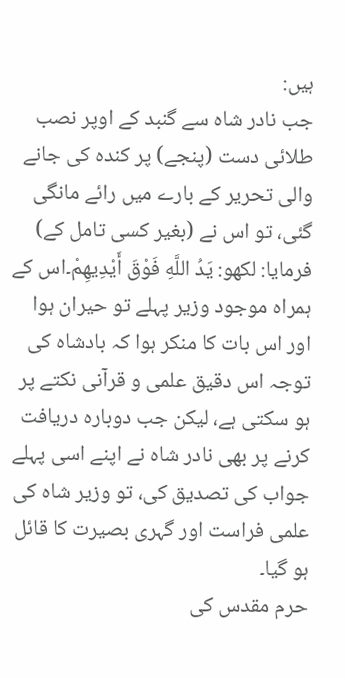ہیں:
جب نادر شاہ سے گنبد کے اوپر نصب طلائی دست (پنجے) پر کندہ کی جانے والی تحریر کے بارے میں رائے مانگی گئی، تو اس نے (بغیر کسی تامل کے) فرمایا: لکھو: يَدُ اللَّهِ فَوْقَ أَيْدِيهِمْ۔اس کے ہمراہ موجود وزیر پہلے تو حیران ہوا اور اس بات کا منکر ہوا کہ بادشاہ کی توجہ اس دقیق علمی و قرآنی نکتے پر ہو سکتی ہے، لیکن جب دوبارہ دریافت کرنے پر بھی نادر شاہ نے اپنے اسی پہلے جواب کی تصدیق کی، تو وزیر شاہ کی علمی فراست اور گہری بصیرت کا قائل ہو گیا۔
حرم مقدس کی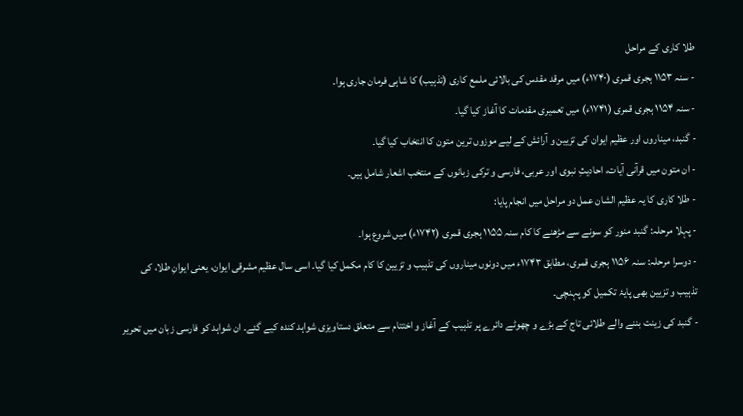طلا کاری کے مراحل
- سنہ ۱۱۵۳ ہجری قمری (۱۷۴۰ء) میں مرقد مقدس کی بالائی ملمع کاری (تذہیب) کا شاہی فرمان جاری ہوا۔
- سنہ ۱۱۵۴ ہجری قمری (۱۷۴۱ء) میں تعمیری مقدمات کا آغاز کیا گیا۔
- گنبد، میناروں اور عظیم ایوان کی تزیین و آرائش کے لیے موزوں ترین متون کا انتخاب کیا گیا۔
- ان متون میں قرآنی آیات، احادیثِ نبوی اور عربی، فارسی و ترکی زبانوں کے منتخب اشعار شامل ہیں۔
- طلا کاری کا یہ عظیم الشان عمل دو مراحل میں انجام پایا:
- پہلا مرحلہ: گنبد منور کو سونے سے مڑھنے کا کام سنہ ۱۱۵۵ ہجری قمری (۱۷۴۲ء) میں شروع ہوا۔
- دوسرا مرحلہ: سنہ ۱۱۵۶ ہجری قمری، مطابق ۱۷۴۳ء میں دونوں میناروں کی تذہیب و تزیین کا کام مکمل کیا گیا۔ اسی سال عظیم مشرقی ایوان، یعنی ایوانِ طلا، کی تذہیب و تزیین بھی پایۂ تکمیل کو پہنچی۔
- گنبد کی زینت بننے والے طلائی تاج کے بڑے و چھوٹے دائرے پر تذہیب کے آغاز و اختتام سے متعلق دستاویزی شواہد کندہ کیے گئے۔ ان شواہد کو فارسی زبان میں تحریر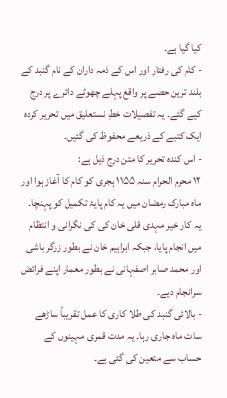کیا گیا ہے۔
- کام کی رفتار اور اس کے ذمہ داران کے نام گنبد کے بلند ترین حصے پر واقع پہلے چھوٹے دائرے پر درج کیے گئے۔ یہ تفصیلات خطِ نستعلیق میں تحریر کردہ ایک کتبے کے ذریعے محفوظ کی گئیں۔
- اس کندہ تحریر کا متن درج ذیل ہے:
۱۲ محرم الحرام سنہ ۱۱۵۵ ہجری کو کام کا آغاز ہوا اور ماہ مبارک رمضان میں یہ کام پایۂ تکمیل کو پہنچا۔ یہ کار خیر مہدی قلی خان کی کی نگرانی و انتظام میں انجام پایا، جبکہ ابراہیم خان نے بطور زرگر باشی اور محمد صابر اصفہانی نے بطور معمار اپنے فرائض سرانجام دیے۔
- بالائی گنبد کی طلا کاری کا عمل تقریباً ساڑھے سات ماہ جاری رہا۔ یہ مدت قمری مہینوں کے حساب سے متعین کی گئی ہے۔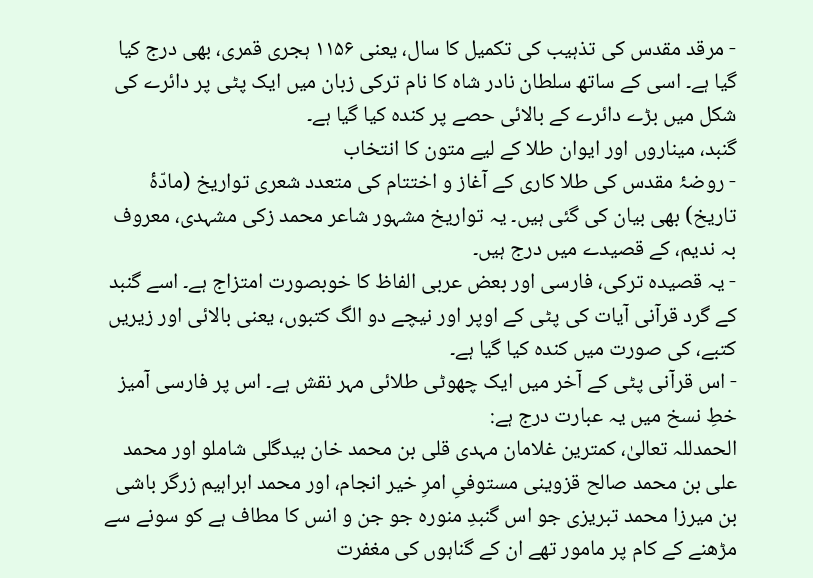- مرقد مقدس کی تذہیب کی تکمیل کا سال، یعنی ۱۱۵۶ ہجری قمری، بھی درج کیا گیا ہے۔ اسی کے ساتھ سلطان نادر شاہ کا نام ترکی زبان میں ایک پٹی پر دائرے کی شکل میں بڑے دائرے کے بالائی حصے پر کندہ کیا گیا ہے۔
گنبد، میناروں اور ایوان طلا کے لیے متون کا انتخاب
- روضۂ مقدس کی طلا کاری کے آغاز و اختتام کی متعدد شعری تواریخ (مادّۂ تاریخ) بھی بیان کی گئی ہیں۔ یہ تواریخ مشہور شاعر محمد زکی مشہدی، معروف بہ ندیم، کے قصیدے میں درج ہیں۔
- یہ قصیدہ ترکی، فارسی اور بعض عربی الفاظ کا خوبصورت امتزاج ہے۔ اسے گنبد کے گرد قرآنی آیات کی پٹی کے اوپر اور نیچے دو الگ کتبوں، یعنی بالائی اور زیریں کتبے، کی صورت میں کندہ کیا گیا ہے۔
- اس قرآنی پٹی کے آخر میں ایک چھوٹی طلائی مہر نقش ہے۔ اس پر فارسی آمیز خطِ نسخ میں یہ عبارت درج ہے:
الحمدللہ تعالیٰ، کمترین غلامان مہدی قلی بن محمد خان بیدگلی شاملو اور محمد علی بن محمد صالح قزوینی مستوفیِ امرِ خیر انجام، اور محمد ابراہیم زرگر باشی بن میرزا محمد تبریزی جو اس گنبدِ منورہ جو جن و انس کا مطاف ہے کو سونے سے مڑھنے کے کام پر مامور تھے ان کے گناہوں کی مغفرت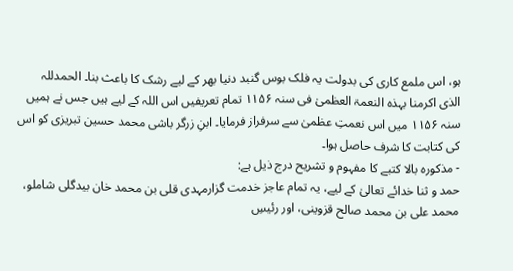ہو، اس ملمع کاری کی بدولت یہ فلک بوس گنبد دنیا بھر کے لیے رشک کا باعث بنا۔ الحمدللہ الذی اکرمنا بہذہ النعمۃ العظمیٰ فی سنہ ۱۱۵۶ تمام تعریفیں اس اللہ کے لیے ہیں جس نے ہمیں سنہ ۱۱۵۶ میں اس نعمتِ عظمیٰ سے سرفراز فرمایا۔ ابنِ زرگر باشی محمد حسین تبریزی کو اس کی کتابت کا شرف حاصل ہوا۔
- مذکورہ بالا کتبے کا مفہوم و تشریح درج ذیل ہے:
حمد و ثنا خدائے تعالیٰ کے لیے، یہ تمام عاجز خدمت گزارمہدی قلی بن محمد خان بیدگلی شاملو، محمد علی بن محمد صالح قزوینی، اور رئیسِ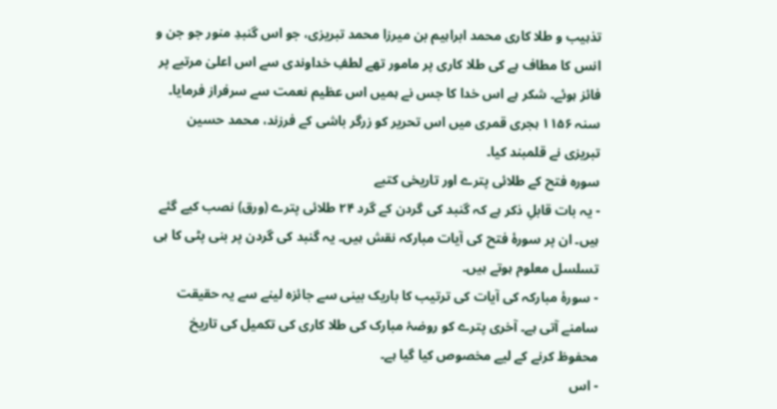تذہیب و طلا کاری محمد ابراہیم بن میرزا محمد تبریزی، جو اس گنبدِ منور جو جن و انس کا مطاف ہے کی طلا کاری پر مامور تھے لطفِ خداوندی سے اس اعلیٰ مرتبے پر فائز ہوئے۔ شکر ہے اس خدا کا جس نے ہمیں اس عظیم نعمت سے سرفراز فرمایا۔ سنہ ۱۱۵۶ ہجری قمری میں اس تحریر کو زرگر باشی کے فرزند، محمد حسین تبریزی نے قلمبند کیا۔
سورہ فتح کے طلائی پترے اور تاریخی کتبے
- یہ بات قابلِ ذکر ہے کہ گنبد کی گردن کے گرد ۲۴ طلائی پترے (ورق) نصب کیے گئے ہیں۔ ان پر سورۂ فتح کی آیات مبارکہ نقش ہیں۔ یہ گنبد کی گردن پر بنی پٹی کا ہی تسلسل معلوم ہوتے ہیں۔
- سورۂ مبارکہ کی آیات کی ترتیب کا باریک بینی سے جائزہ لینے سے یہ حقیقت سامنے آتی ہے۔ آخری پترے کو روضۂ مبارک کی طلا کاری کی تکمیل کی تاریخ محفوظ کرنے کے لیے مخصوص کیا گیا ہے۔
- اس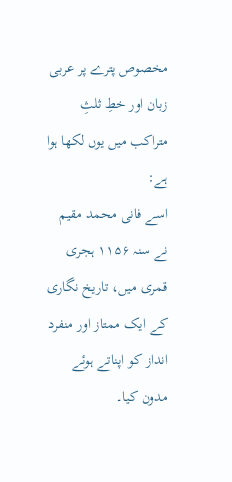مخصوص پترے پر عربی زبان اور خطِ ثلثِ متراکب میں یوں لکھا ہوا ہے:
اسے فانی محمد مقیم نے سنہ ۱۱۵۶ ہجری قمری میں، تاریخ نگاری کے ایک ممتاز اور منفرد انداز کو اپناتے ہوئے مدون کیا۔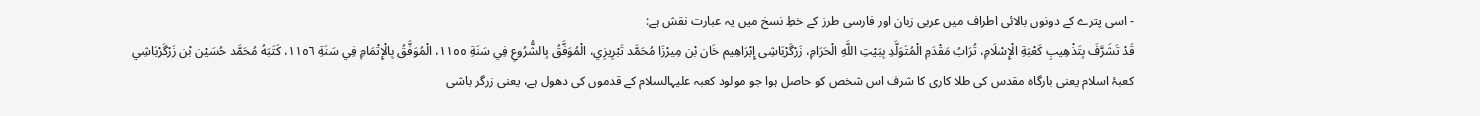- اسی پترے کے دونوں بالائی اطراف میں عربی زبان اور فارسی طرز کے خطِ نسخ میں یہ عبارت نقش ہے:
قَدْ تَشَرَّفَ بِتَذْهِيبِ كَعْبَةِ الْإِسْلَامِ، تُرَابُ مَقْدَمِ الْمُتَوَلَّدِ بِبَيْتِ اللَّهِ الْحَرَامِ، زَرْگَرْبَاشِى إِبْرَاهِيم خَان بْن مِيرْزَا مُحَمَّد تَبْرِيزِي، الْمُوَفَّقُ بِالشُّرُوعِ فِي سَنَةِ ١١٥٥، الْمُوَفَّقُ بِالْإِتْمَامِ فِي سَنَةِ ١١٥٦، كَتَبَهُ مُحَمَّد حُسَيْن بْن زَرْگَرْبَاشِي
کعبۂ اسلام یعنی بارگاہ مقدس کی طلا کاری کا شرف اس شخص کو حاصل ہوا جو مولود کعبہ علیہالسلام کے قدموں کی دھول ہے، یعنی زرگر باشی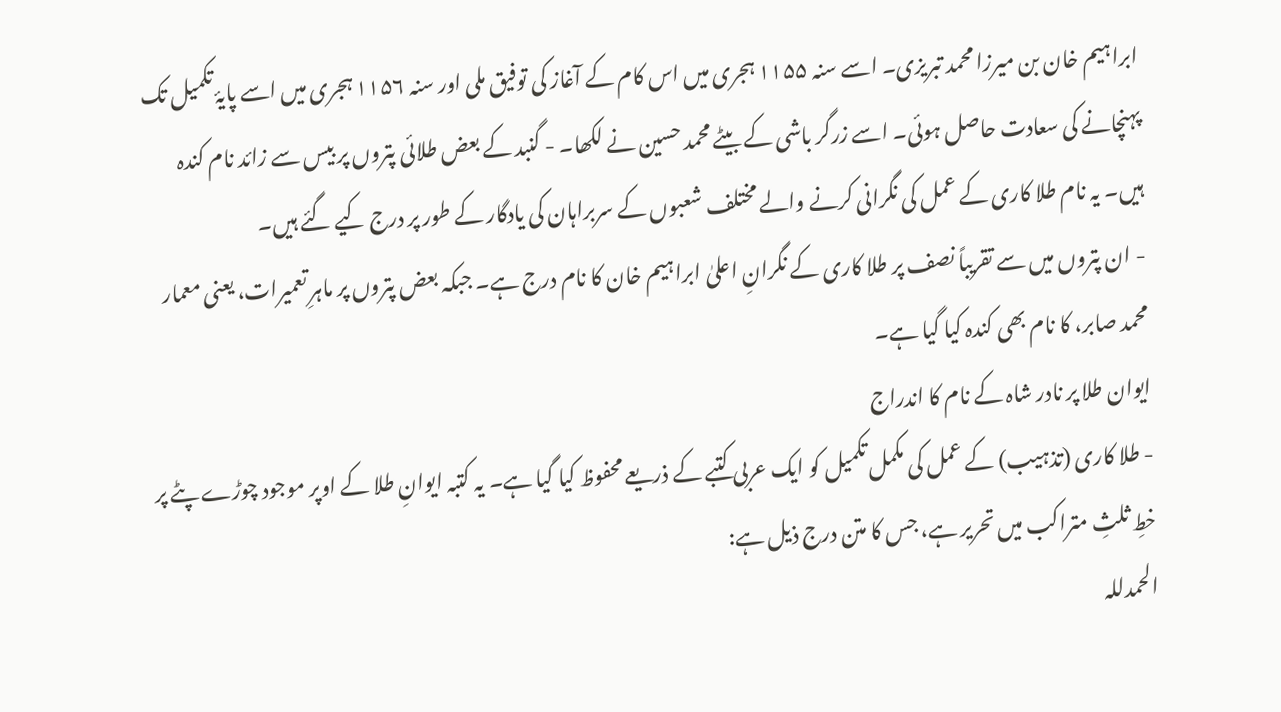ابراہیم خان بن میرزا محمد تبریزی۔ اسے سنہ ۱۱۵۵ ہجری میں اس کام کے آغاز کی توفیق ملی اور سنہ ۱۱۵۶ ہجری میں اسے پایۂ تکمیل تک پہنچانے کی سعادت حاصل ہوئی۔ اسے زرگر باشی کے بیٹے محمد حسین نے لکھا۔ - گنبد کے بعض طلائی پتروں پر بیس سے زائد نام کندہ ہیں۔ یہ نام طلا کاری کے عمل کی نگرانی کرنے والے مختلف شعبوں کے سربراہان کی یادگار کے طور پر درج کیے گئے ہیں۔
- ان پتروں میں سے تقریباً نصف پر طلا کاری کے نگرانِ اعلیٰ ابراہیم خان کا نام درج ہے۔ جبکہ بعض پتروں پر ماہرِ تعمیرات، یعنی معمار محمد صابر، کا نام بھی کندہ کیا گیا ہے۔
ایوان طلا پر نادر شاہ کے نام کا اندراج
- طلا کاری (تذہیب) کے عمل کی مکمل تکمیل کو ایک عربی کتبے کے ذریعے محفوظ کیا گیا ہے۔ یہ کتبہ ایوانِ طلا کے اوپر موجود چوڑے پٹے پر خطِ ثلثِ متراکب میں تحریر ہے، جس کا متن درج ذیل ہے:
الحمدللہ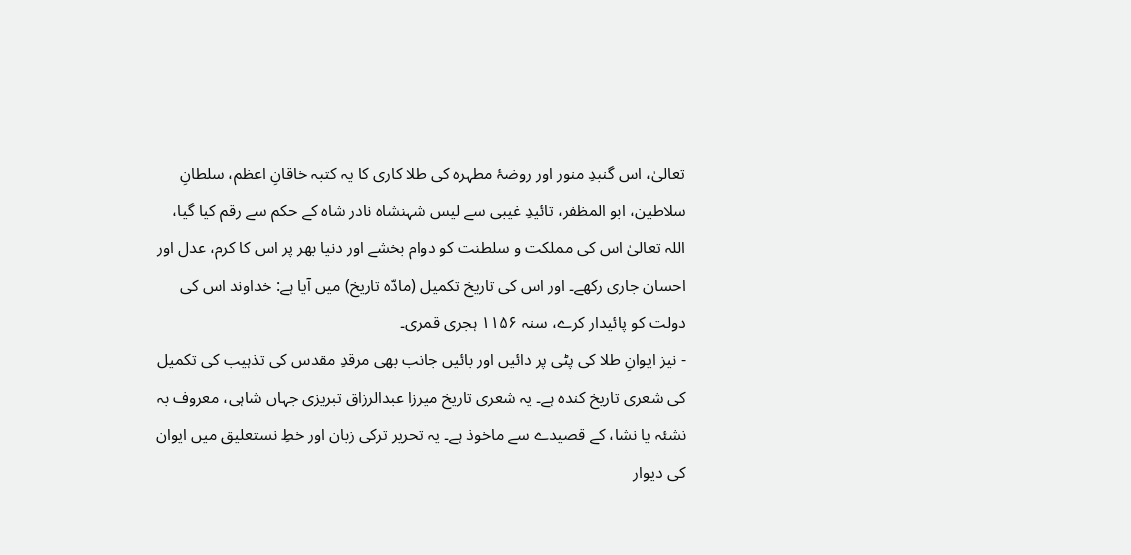تعالیٰ، اس گنبدِ منور اور روضۂ مطہرہ کی طلا کاری کا یہ کتبہ خاقانِ اعظم، سلطانِ سلاطین، ابو المظفر، تائیدِ غیبی سے لیس شہنشاہ نادر شاہ کے حکم سے رقم کیا گیا، اللہ تعالیٰ اس کی مملکت و سلطنت کو دوام بخشے اور دنیا بھر پر اس کا کرم، عدل اور احسان جاری رکھے۔ اور اس کی تاریخ تکمیل (مادّہ تاریخ) میں آیا ہے: خداوند اس کی دولت کو پائیدار کرے، سنہ ۱۱۵۶ ہجری قمری۔
- نیز ایوانِ طلا کی پٹی پر دائیں اور بائیں جانب بھی مرقدِ مقدس کی تذہیب کی تکمیل کی شعری تاریخ کندہ ہے۔ یہ شعری تاریخ میرزا عبدالرزاق تبریزی جہاں شاہی، معروف بہ نشئہ یا نشا، کے قصیدے سے ماخوذ ہے۔ یہ تحریر ترکی زبان اور خطِ نستعلیق میں ایوان کی دیوار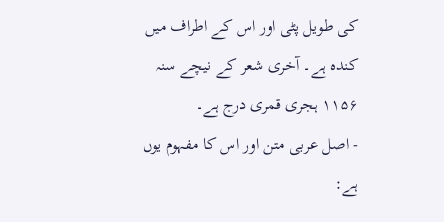کی طویل پٹی اور اس کے اطراف میں کندہ ہے۔ آخری شعر کے نیچے سنہ ۱۱۵۶ ہجری قمری درج ہے۔
- اصل عربی متن اور اس کا مفہوم یوں ہے: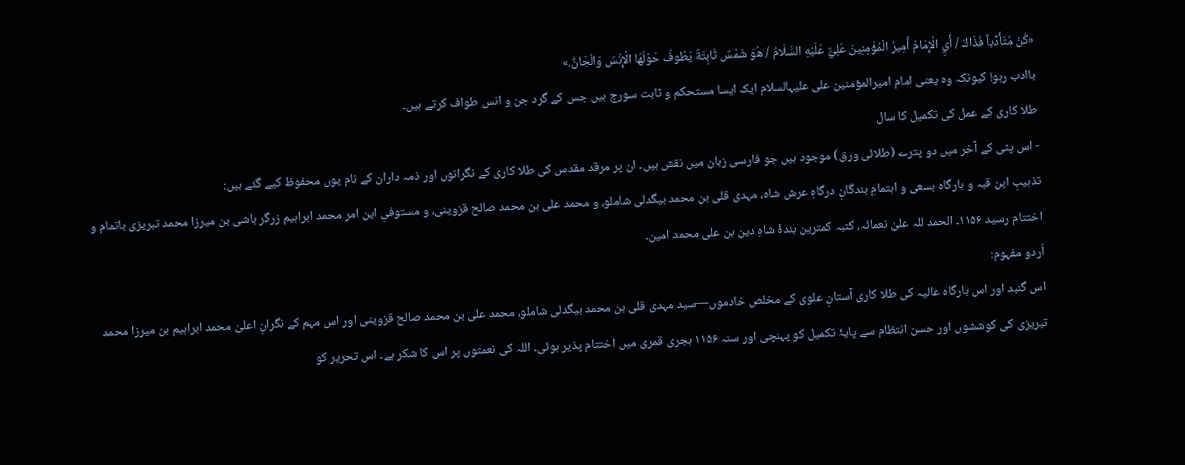«كُنْ مُتَأَدِّباً فَذَاكَ / أَيِ الْإِمَامُ أَمِيرُ الْمُؤْمِنِينَ عَلِيٌّ عَلَيْهِ السَّلَامُ / هُوَ شَمْسٌ ثَابِتَةٌ يَطُوفُ حَوْلَهَا الْإِنْسُ وَالْجَانُّ.»
باادب رہو! کیونکہ وہ یعنی امام امیرالمؤمنین علی علیہالسلام ایک ایسا مستحکم و ثابت سورج ہیں جس کے گرد جن و انس طواف کرتے ہیں۔
طلا کاری کے عمل کی تکمیل کا سال
- اس پٹی کے آخر میں دو پترے (طلائی ورق) موجود ہیں جو فارسی زبان میں نقش ہیں۔ ان پر مرقد مقدس کی طلا کاری کے نگرانوں اور ذمہ داران کے نام یوں محفوظ کیے گئے ہیں:
تذہیبِ این قبہ و بارگاہ بسعی و اہتمامِ بندگانِ درگاہِ عرش شاہ، مہدی قلی بن محمد بیگدلی شاملو، و محمد علی بن محمد صالح قزوینی، و مستوفیِ این امر محمد ابراہیم زرگر باشی بن میرزا محمد تبریزی باتمام و اختتام رسید ۱۱۵۶۔ الحمد للہ علیٰ نعمائہ، کتبہ کمترین بندۂ شاہِ دین بن علی محمد امین۔
اُردو مفہوم:
اس گنبد اور اس بارگاہ عالیہ کی طلا کاری آستانِ علوی کے مخلص خادموں—سید مہدی قلی بن محمد بیگدلی شاملو، محمد علی بن محمد صالح قزوینی اور اس مہم کے نگرانِ اعلیٰ محمد ابراہیم بن میرزا محمد تبریزی کی کوششوں اور حسن انتظام سے پایۂ تکمیل کو پہنچی اور سنہ ۱۱۵۶ ہجری قمری میں اختتام پذیر ہوئی۔ اللہ کی نعمتوں پر اس کا شکر ہے۔ اس تحریر کو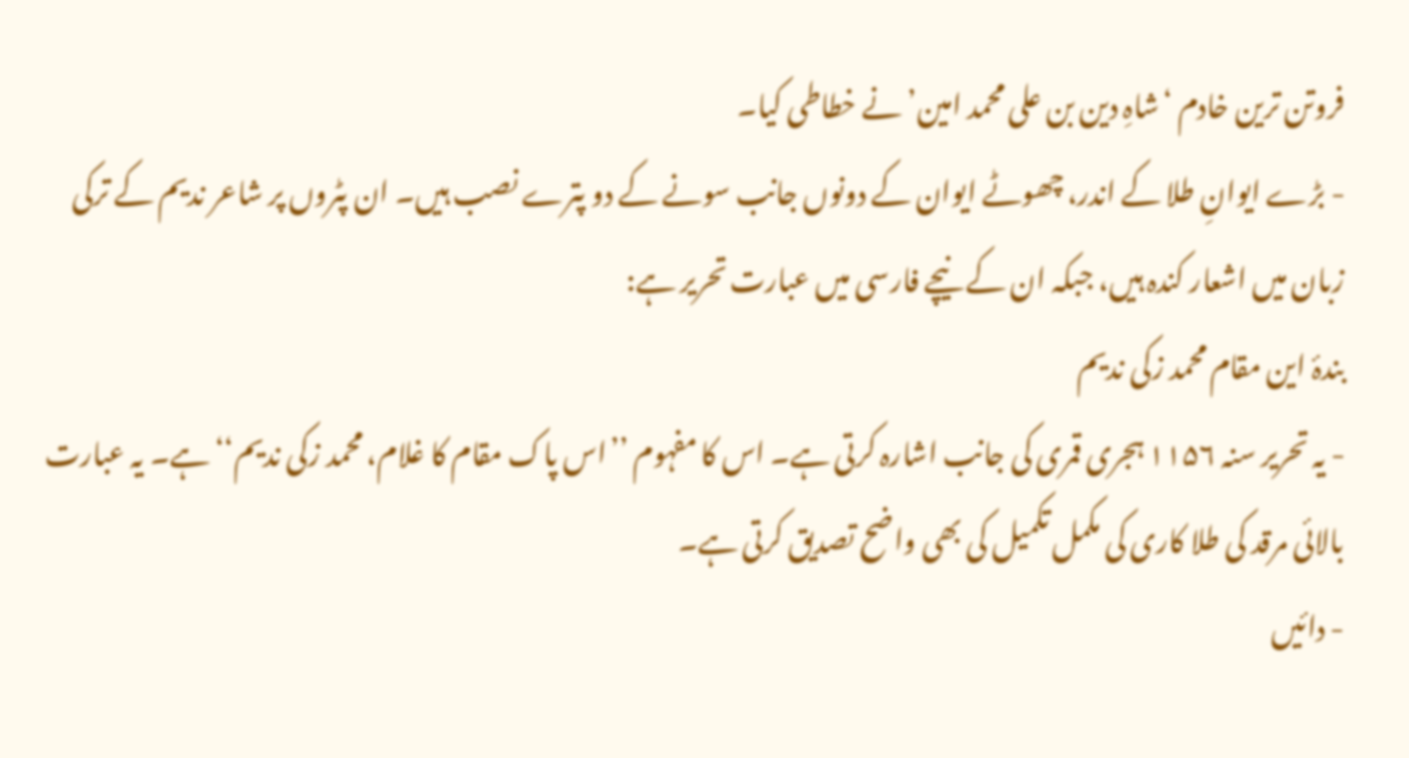فروتن ترین خادم ‘شاہِ دین بن علی محمد امین’ نے خطاطی کیا۔
- بڑے ایوانِ طلا کے اندر، چھوٹے ایوان کے دونوں جانب سونے کے دو پترے نصب ہیں۔ ان پٹروں پر شاعر ندیم کے ترکی زبان میں اشعار کندہ ہیں، جبکہ ان کے نیچے فارسی میں عبارت تحریر ہے:
بندۂ این مقام محمد زکی ندیم
- یہ تحریر سنہ ۱۱۵۶ ہجری قمری کی جانب اشارہ کرتی ہے۔ اس کا مفہوم ’’اس پاک مقام کا غلام، محمد زکی ندیم‘‘ ہے۔ یہ عبارت بالائی مرقد کی طلا کاری کی مکمل تکمیل کی بھی واضح تصدیق کرتی ہے۔
- دائیں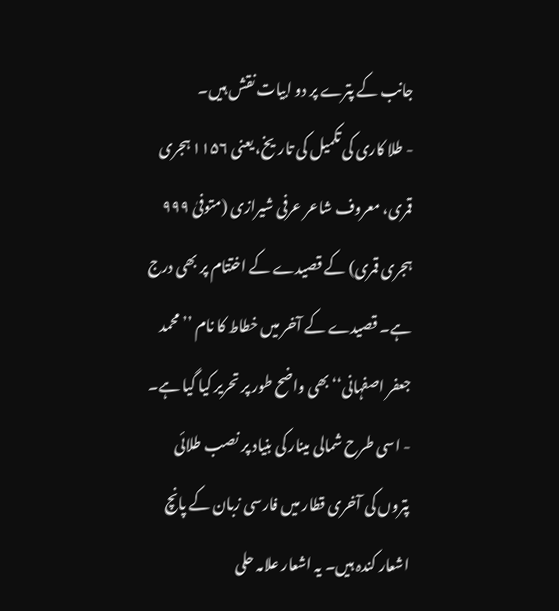جانب کے پترے پر دو ابیات نقش ہیں۔
- طلا کاری کی تکمیل کی تاریخ، یعنی ۱۱۵۶ ہجری قمری، معروف شاعر عرفی شیرازی (متوفیٰ ۹۹۹ ہجری قمری) کے قصیدے کے اختتام پر بھی درج ہے۔ قصیدے کے آخر میں خطاط کا نام ’’محمد جعفر اصفہانی‘‘ بھی واضح طور پر تحریر کیا گیا ہے۔
- اسی طرح شمالی مینار کی بنیاد پر نصب طلائی پتروں کی آخری قطار میں فارسی زبان کے پانچ اشعار کندہ ہیں۔ یہ اشعار علامہ حلی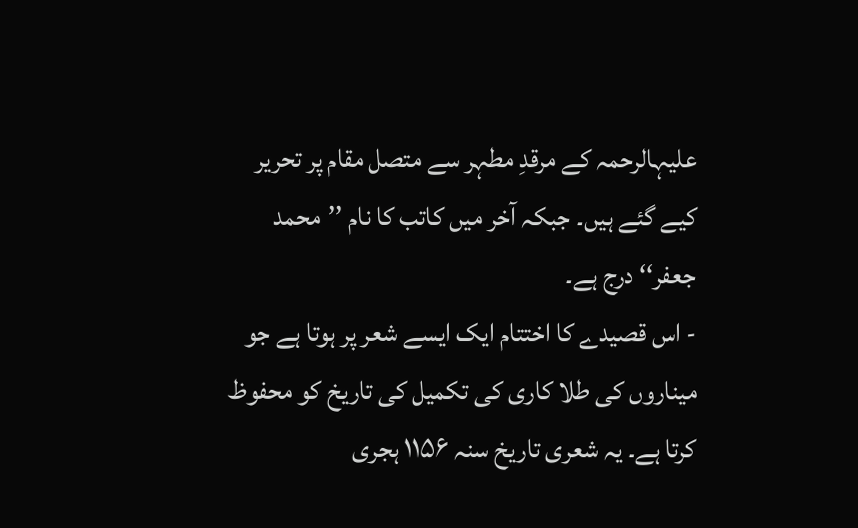علیہالرحمہ کے مرقدِ مطہر سے متصل مقام پر تحریر کیے گئے ہیں۔ جبکہ آخر میں کاتب کا نام ’’محمد جعفر‘‘ درج ہے۔
- اس قصیدے کا اختتام ایک ایسے شعر پر ہوتا ہے جو میناروں کی طلا کاری کی تکمیل کی تاریخ کو محفوظ کرتا ہے۔ یہ شعری تاریخ سنہ ۱۱۵۶ ہجری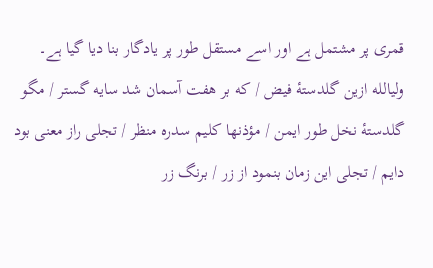قمری پر مشتمل ہے اور اسے مستقل طور پر یادگار بنا دیا گیا ہے۔
ولیالله ازین گلدستۀ فیض / که بر هفت آسمان شد سایه گستر / مگو گلدستۀ نخل طور ايمن / مؤذنها كليم سدره منظر / تجلی راز معنی بود دایم / تجلی این زمان بنمود از زر / برنگ زر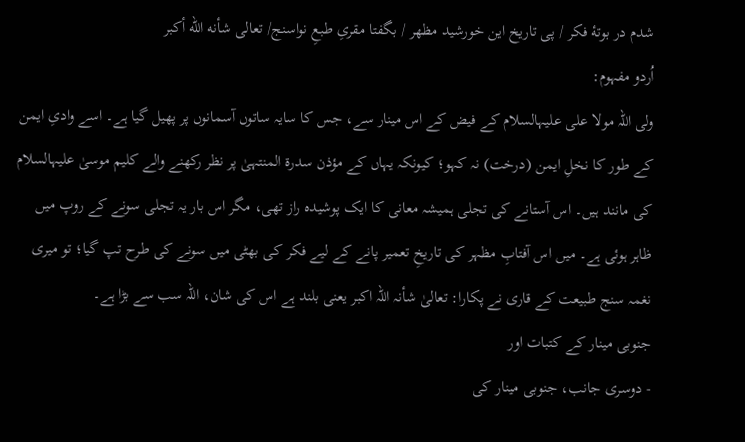شدم در بوتۀ فکر / پی تاریخ این خورشید مظهر / بگفتا مقریِ طبعِ نواسنج/ تعالى شأنه الله أكبر
اُردو مفہوم:
ولی اللہ مولا علی علیہالسلام کے فیض کے اس مینار سے، جس کا سایہ ساتوں آسمانوں پر پھیل گیا ہے۔ اسے وادیِ ایمن کے طور کا نخلِ ایمن (درخت) نہ کہو؛ کیونکہ یہاں کے مؤذن سدرۃ المنتہیٰ پر نظر رکھنے والے کلیم موسیٰ علیہالسلام کی مانند ہیں۔ اس آستانے کی تجلی ہمیشہ معانی کا ایک پوشیدہ راز تھی، مگر اس بار یہ تجلی سونے کے روپ میں ظاہر ہوئی ہے۔ میں اس آفتابِ مظہر کی تاریخِ تعمیر پانے کے لیے فکر کی بھٹی میں سونے کی طرح تپ گیا؛ تو میری نغمہ سنج طبیعت کے قاری نے پکارا: تعالیٰ شأنہ اللہ اکبر یعنی بلند ہے اس کی شان، اللہ سب سے بڑا ہے۔
جنوبی مینار کے کتبات اور
- دوسری جانب، جنوبی مینار کی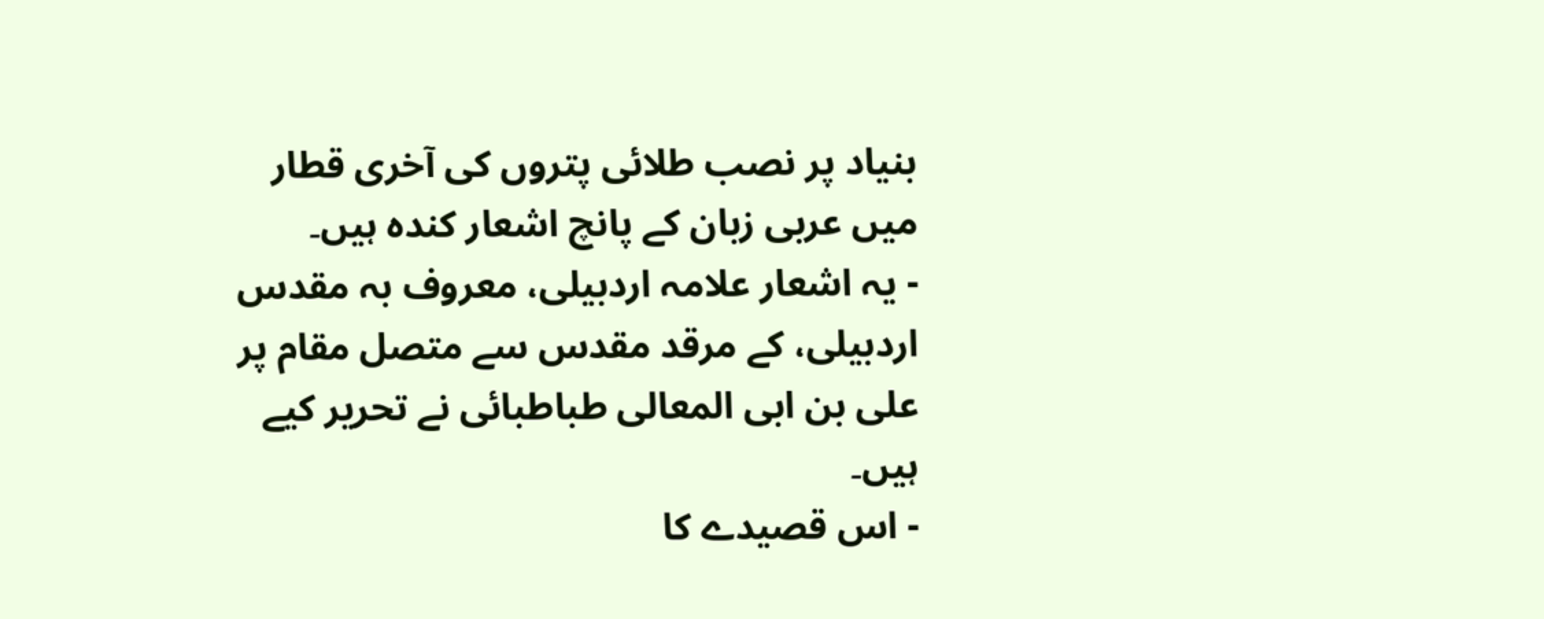بنیاد پر نصب طلائی پتروں کی آخری قطار میں عربی زبان کے پانچ اشعار کندہ ہیں۔
- یہ اشعار علامہ اردبیلی، معروف بہ مقدس اردبیلی، کے مرقد مقدس سے متصل مقام پر علی بن ابی المعالی طباطبائی نے تحریر کیے ہیں۔
- اس قصیدے کا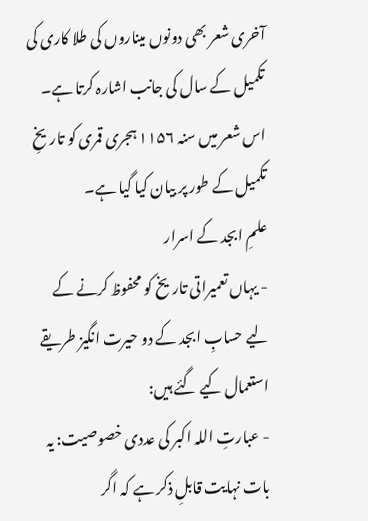آخری شعر بھی دونوں میناروں کی طلا کاری کی تکمیل کے سال کی جانب اشارہ کرتا ہے۔ اس شعر میں سنہ ۱۱۵۶ ہجری قمری کو تاریخِ تکمیل کے طور پر بیان کیا گیا ہے۔
علمِ ابجد کے اسرار
- یہاں تعمیراتی تاریخ کو محفوظ کرنے کے لیے حسابِ ابجد کے دو حیرت انگیز طریقے استعمال کیے گئے ہیں:
- عبارتِ اللہ اکبر کی عددی خصوصیت: یہ بات نہایت قابلِ ذکر ہے کہ اگر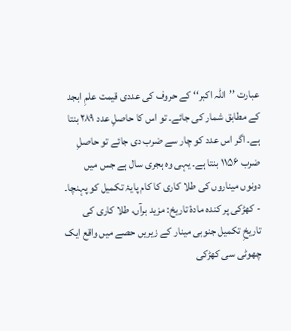عبارت ’’اللہ اکبر‘‘ کے حروف کی عددی قیمت علمِ ابجد کے مطابق شمار کی جائے۔ تو اس کا حاصلِ عدد ۲۸۹ بنتا ہے۔ اگر اس عدد کو چار سے ضرب دی جائے تو حاصلِ ضرب ۱۱۵۶ بنتا ہے۔ یہی وہ ہجری سال ہے جس میں دونوں میناروں کی طلا کاری کا کام پایۂ تکمیل کو پہنچا۔
- کھڑکی پر کندہ مادۂ تاریخ: مزید برآں، طلا کاری کی تاریخِ تکمیل جنوبی مینار کے زیریں حصے میں واقع ایک چھوٹی سی کھڑکی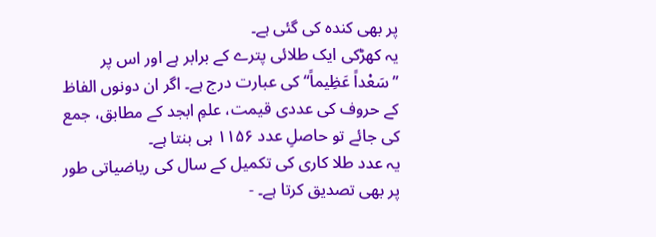پر بھی کندہ کی گئی ہے۔
یہ کھڑکی ایک طلائی پترے کے برابر ہے اور اس پر ’’سَعْداً عَظِيماً‘‘ کی عبارت درج ہے۔ اگر ان دونوں الفاظ کے حروف کی عددی قیمت، علمِ ابجد کے مطابق، جمع کی جائے تو حاصلِ عدد ۱۱۵۶ ہی بنتا ہے۔
یہ عدد طلا کاری کی تکمیل کے سال کی ریاضیاتی طور پر بھی تصدیق کرتا ہے۔ -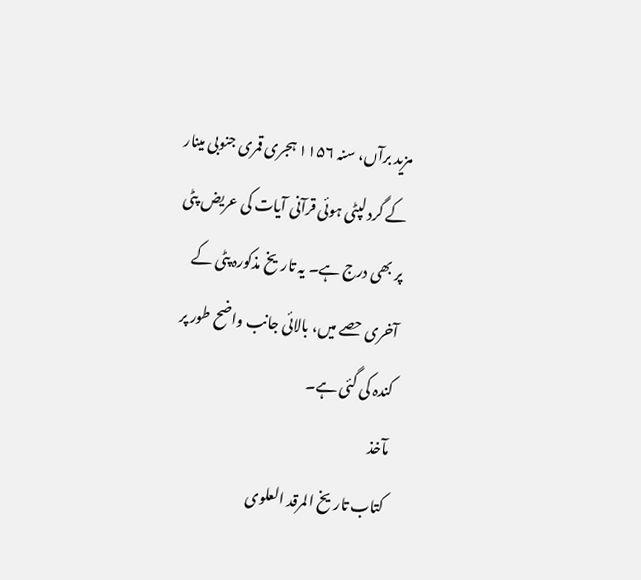مزید برآں، سنہ ۱۱۵۶ ہجری قمری جنوبی مینار کے گرد لپٹی ہوئی قرآنی آیات کی عریض پٹی پر بھی درج ہے۔ یہ تاریخ مذکورہ پٹی کے آخری حصے میں، بالائی جانب واضح طور پر کندہ کی گئی ہے۔
مآخذ
کتاب تاریخ المرقد العلوی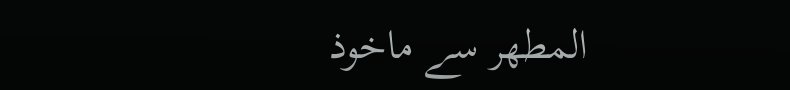المطهر سے ماخوذ